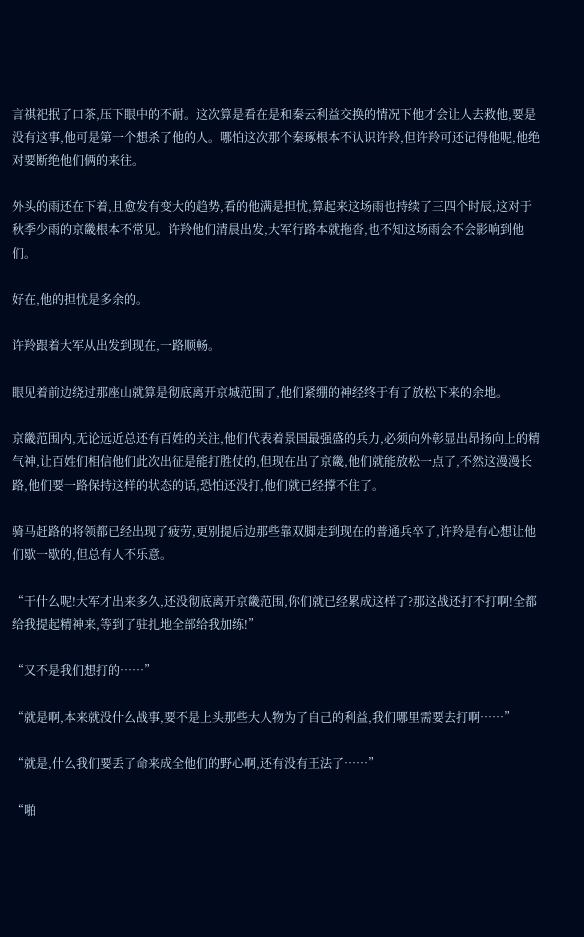言祺祀抿了口茶,压下眼中的不耐。这次算是看在是和秦云利益交换的情况下他才会让人去救他,要是没有这事,他可是第一个想杀了他的人。哪怕这次那个秦琢根本不认识许羚,但许羚可还记得他呢,他绝对要断绝他们俩的来往。

外头的雨还在下着,且愈发有变大的趋势,看的他满是担忧,算起来这场雨也持续了三四个时辰,这对于秋季少雨的京畿根本不常见。许羚他们清晨出发,大军行路本就拖沓,也不知这场雨会不会影响到他们。

好在,他的担忧是多余的。

许羚跟着大军从出发到现在,一路顺畅。

眼见着前边绕过那座山就算是彻底离开京城范围了,他们紧绷的神经终于有了放松下来的余地。

京畿范围内,无论远近总还有百姓的关注,他们代表着景国最强盛的兵力,必须向外彰显出昂扬向上的精气神,让百姓们相信他们此次出征是能打胜仗的,但现在出了京畿,他们就能放松一点了,不然这漫漫长路,他们要一路保持这样的状态的话,恐怕还没打,他们就已经撑不住了。

骑马赶路的将领都已经出现了疲劳,更别提后边那些靠双脚走到现在的普通兵卒了,许羚是有心想让他们歇一歇的,但总有人不乐意。

“干什么呢!大军才出来多久,还没彻底离开京畿范围,你们就已经累成这样了?那这战还打不打啊!全都给我提起精神来,等到了驻扎地全部给我加练!”

“又不是我们想打的……”

“就是啊,本来就没什么战事,要不是上头那些大人物为了自己的利益,我们哪里需要去打啊……”

“就是,什么我们要丢了命来成全他们的野心啊,还有没有王法了……”

“啪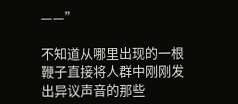——”

不知道从哪里出现的一根鞭子直接将人群中刚刚发出异议声音的那些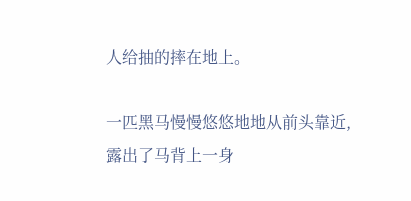人给抽的摔在地上。

一匹黑马慢慢悠悠地地从前头靠近,露出了马背上一身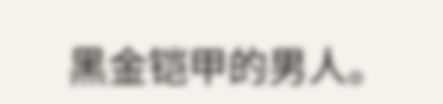黑金铠甲的男人。